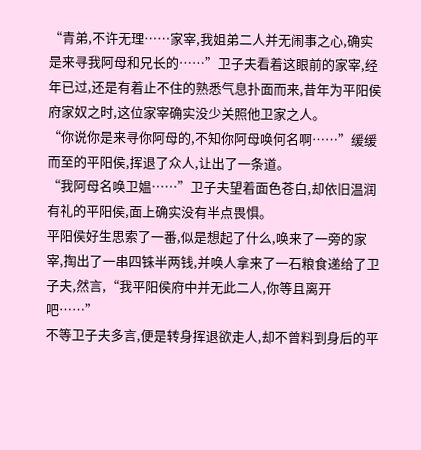“青弟,不许无理……家宰,我姐弟二人并无闹事之心,确实是来寻我阿母和兄长的……”卫子夫看着这眼前的家宰,经年已过,还是有着止不住的熟悉气息扑面而来,昔年为平阳侯府家奴之时,这位家宰确实没少关照他卫家之人。
“你说你是来寻你阿母的,不知你阿母唤何名啊……”缓缓而至的平阳侯,挥退了众人,让出了一条道。
“我阿母名唤卫媪……”卫子夫望着面色苍白,却依旧温润有礼的平阳侯,面上确实没有半点畏惧。
平阳侯好生思索了一番,似是想起了什么,唤来了一旁的家宰,掏出了一串四铢半两钱,并唤人拿来了一石粮食递给了卫子夫,然言,“我平阳侯府中并无此二人,你等且离开吧……”
不等卫子夫多言,便是转身挥退欲走人,却不曾料到身后的平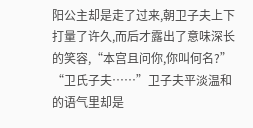阳公主却是走了过来,朝卫子夫上下打量了许久,而后才露出了意味深长的笑容,“本宫且问你,你叫何名?”
“卫氏子夫……”卫子夫平淡温和的语气里却是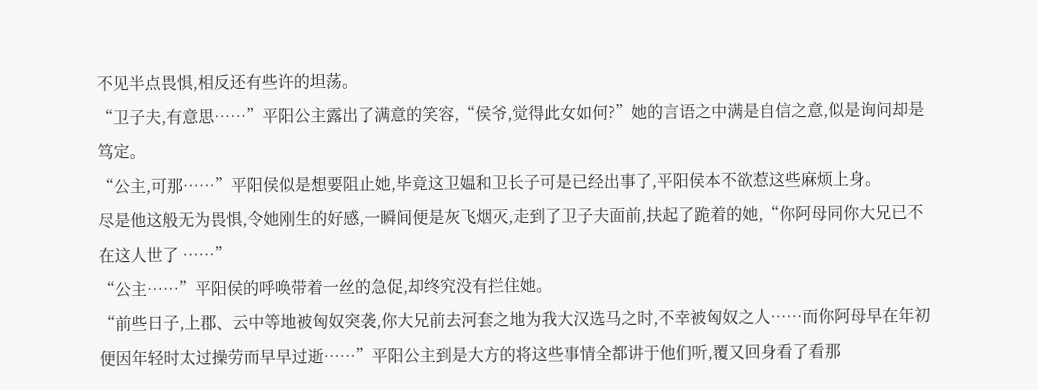不见半点畏惧,相反还有些许的坦荡。
“卫子夫,有意思……”平阳公主露出了满意的笑容,“侯爷,觉得此女如何?”她的言语之中满是自信之意,似是询问却是笃定。
“公主,可那……”平阳侯似是想要阻止她,毕竟这卫媪和卫长子可是已经出事了,平阳侯本不欲惹这些麻烦上身。
尽是他这般无为畏惧,令她刚生的好感,一瞬间便是灰飞烟灭,走到了卫子夫面前,扶起了跪着的她,“你阿母同你大兄已不在这人世了 ……”
“公主……”平阳侯的呼唤带着一丝的急促,却终究没有拦住她。
“前些日子,上郡、云中等地被匈奴突袭,你大兄前去河套之地为我大汉选马之时,不幸被匈奴之人……而你阿母早在年初便因年轻时太过操劳而早早过逝……”平阳公主到是大方的将这些事情全都讲于他们听,覆又回身看了看那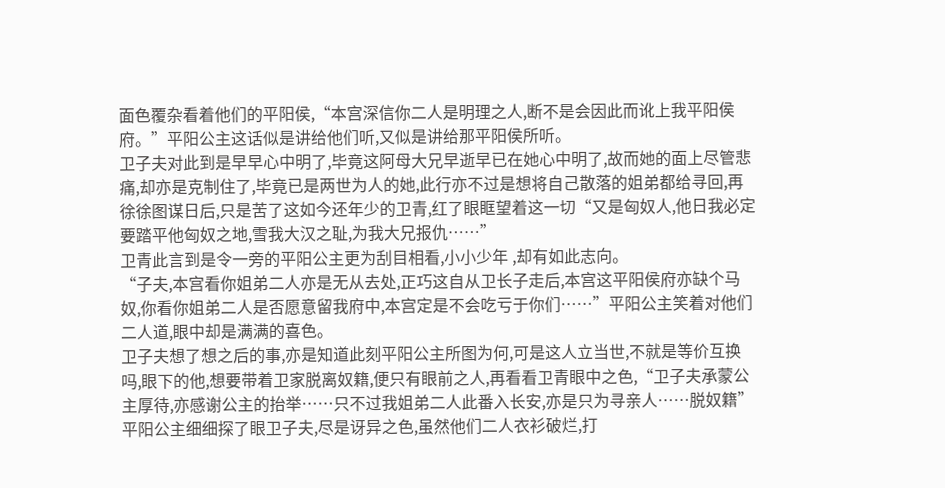面色覆杂看着他们的平阳侯,“本宫深信你二人是明理之人,断不是会因此而讹上我平阳侯府。”平阳公主这话似是讲给他们听,又似是讲给那平阳侯所听。
卫子夫对此到是早早心中明了,毕竟这阿母大兄早逝早已在她心中明了,故而她的面上尽管悲痛,却亦是克制住了,毕竟已是两世为人的她,此行亦不过是想将自己散落的姐弟都给寻回,再徐徐图谋日后,只是苦了这如今还年少的卫青,红了眼眶望着这一切“又是匈奴人,他日我必定要踏平他匈奴之地,雪我大汉之耻,为我大兄报仇……”
卫青此言到是令一旁的平阳公主更为刮目相看,小小少年 ,却有如此志向。
“子夫,本宫看你姐弟二人亦是无从去处,正巧这自从卫长子走后,本宫这平阳侯府亦缺个马奴,你看你姐弟二人是否愿意留我府中,本宫定是不会吃亏于你们……”平阳公主笑着对他们二人道,眼中却是满满的喜色。
卫子夫想了想之后的事,亦是知道此刻平阳公主所图为何,可是这人立当世,不就是等价互换吗,眼下的他,想要带着卫家脱离奴籍,便只有眼前之人,再看看卫青眼中之色,“卫子夫承蒙公主厚待,亦感谢公主的抬举……只不过我姐弟二人此番入长安,亦是只为寻亲人……脱奴籍”
平阳公主细细探了眼卫子夫,尽是讶异之色,虽然他们二人衣衫破烂,打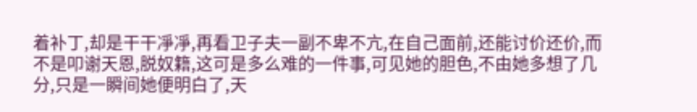着补丁,却是干干凈凈,再看卫子夫一副不卑不亢,在自己面前,还能讨价还价,而不是叩谢天恩,脱奴籍,这可是多么难的一件事,可见她的胆色,不由她多想了几分,只是一瞬间她便明白了,天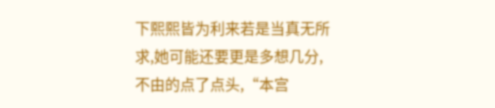下熙熙皆为利来若是当真无所求,她可能还要更是多想几分,不由的点了点头,“本宫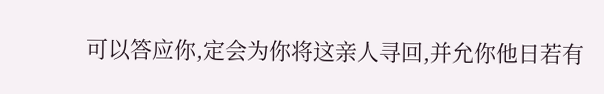可以答应你,定会为你将这亲人寻回,并允你他日若有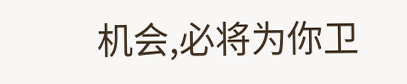机会,必将为你卫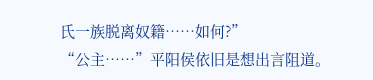氏一族脱离奴籍……如何?”
“公主……”平阳侯依旧是想出言阻道。